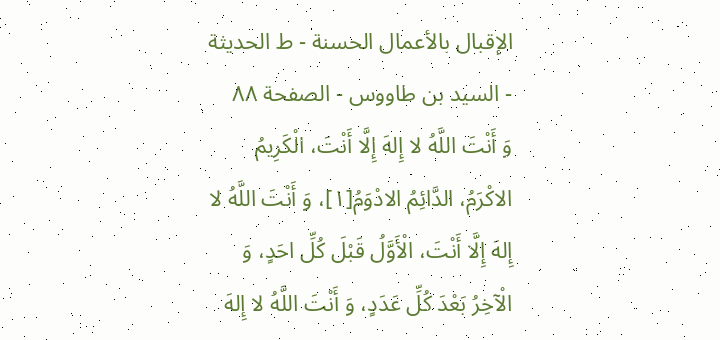الإقبال بالأعمال الحسنة - ط الحديثة - السيد بن طاووس - الصفحة ٨٨
وَ أَنْتَ اللَّهُ لا إِلهَ إِلَّا أَنْتَ، الْكَرِيمُ الاكْرَمُ، الدَّائِمُ الادْوَمُ[١]، وَ أَنْتَ اللَّهُ لا إِلهَ إِلَّا أَنْتَ، الْأَوَّلُ قَبْلَ كُلِّ احَدٍ، وَ الْآخِرُ بَعْدَ كُلِّ عَدَدٍ، وَ أَنْتَ اللَّهُ لا إِلهَ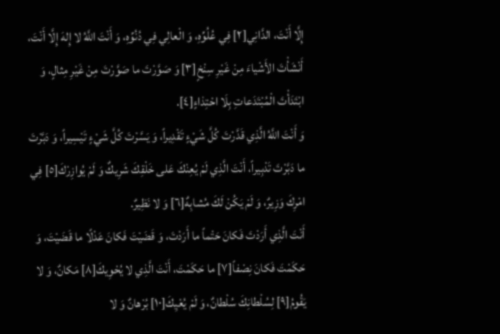إِلَّا أَنْتَ، الدَّانِي[٢] فِي عُلُوِّهِ، وَ الْعالِي فِي دُنُوِّهِ، وَ أَنْتَ اللَّهُ لا إِلهَ إِلَّا أَنْتَ، أَنْشَأْتَ الأَشْياءَ مِنْ غَيْرِ سِنْخٍ[٣] وَ صَوَّرْتَ ما صَوَّرْتَ مِنْ غَيْرِ مِثالٍ، وَ ابْتَدَأْتَ الْمُبْتَدَعاتِ بِلَا احْتِذاءٍ[٤].
وَ أَنْتَ اللَّهُ الَّذِي قَدَّرْتَ كُلَّ شَيْءٍ تَقْدِيراً، وَ يَسَّرْتَ كُلَّ شَيْءٍ تَيْسِيراً، وَ دَبَّرْتَ ما دَبَّرْتَ تَدْبِيراً، أَنْتَ الَّذِي لَمْ يُعِنْكَ عَلى خَلْقِكَ شَرِيكٌ وَ لَمْ يُوازِرْكَ[٥] فِي امْرِكَ وَزِيرٌ، وَ لَمْ يَكُنْ لَكَ مُشابِهٌ[٦] وَ لا نَظِيرٌ.
أَنْتَ الَّذِي أَرَدْتَ فَكانَ حَتْماً ما أَرَدْتَ، وَ قَضَيْتَ فَكانَ عَدْلًا ما قَضَيْتَ، وَ حَكَمْتَ فَكانَ نِصْفاً[٧] ما حَكَمْتَ، أَنْتَ الَّذِي لا يُحْوِيكَ[٨] مَكانٌ، وَ لا يَقُومُ[٩] لِسُلْطانِكَ سُلْطانٌ، وَ لَمْ يُعْيِكَ[١٠] بُرْهانٌ وَ لا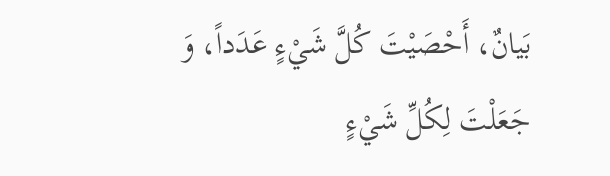بَيانٌ، أَحْصَيْتَ كُلَّ شَيْءٍ عَدَداً، وَ جَعَلْتَ لِكُلِّ شَيْءٍ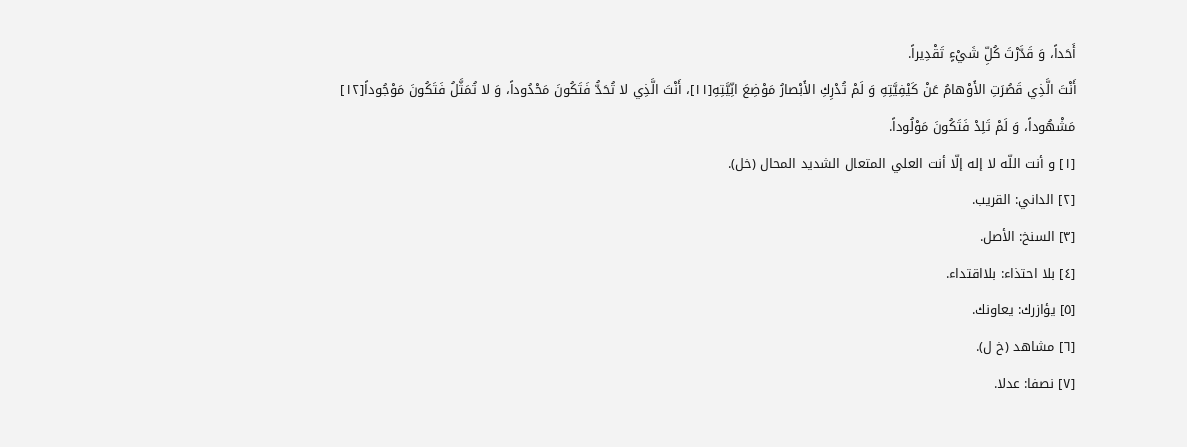أَحَداً، وَ قَدَّرْتَ كُلِّ شَيْءٍ تَقْدِيراً.
أَنْتَ الَّذِي قَصُرَتِ الأَوْهامُ عَنْ كَيْفِيَّتِهِ وَ لَمْ تُدْرِكِ الأَبْصارُ مَوْضِعَ انِّيَّتِهِ[١١]، أَنْتَ الَّذِي لا تُحَدُّ فَتَكُونَ مَحْدُوداً، وَ لا تُمَثَّلُ فَتَكُونَ مَوْجُوداً[١٢] مَشْهُوداً، وَ لَمْ تَلِدْ فَتَكُونَ مَوْلُوداً.
[١] و أنت اللّه لا إله إلّا أنت العلي المتعال الشديد المحال (خل).
[٢] الداني: القريب.
[٣] السنخ: الأصل.
[٤] بلا احتذاء: بلااقتداء.
[٥] يؤازرك: يعاونك.
[٦] مشاهد (خ ل).
[٧] نصفا: عدلا.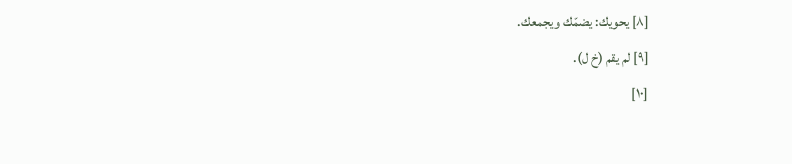[٨] يحويك: يضمّك ويجمعك.
[٩] لم يقم (خ ل).
[١٠]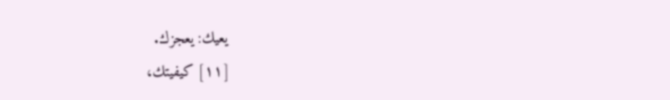يعيك: يعجزك.
[١١] كيفيتك،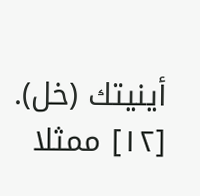أينيتك (خل).
[١٢] ممثلا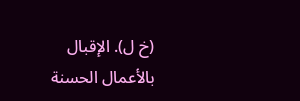(خ ل). الإقبال بالأعمال الحسنة